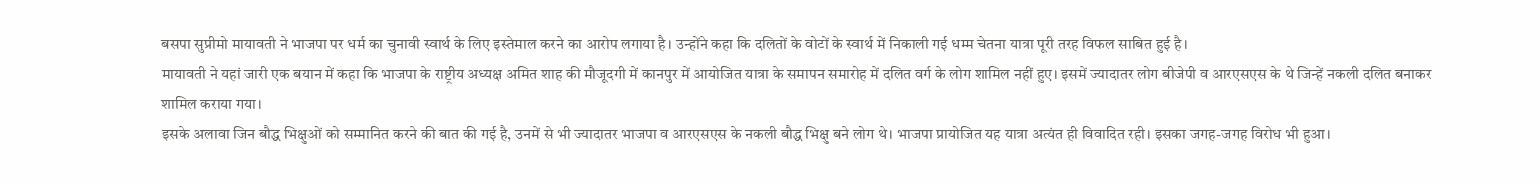बसपा सुप्रीमो मायावती ने भाजपा पर धर्म का चुनावी स्वार्थ के लिए इस्तेमाल करने का आरोप लगाया है। उन्होंने कहा कि दलितों के वोटों के स्वार्थ में निकाली गई धम्म चेतना यात्रा पूरी तरह विफल साबित हुई है।
मायावती ने यहां जारी एक बयान में कहा कि भाजपा के राष्ट्रीय अध्यक्ष अमित शाह की मौजूदगी में कानपुर में आयोजित यात्रा के समापन समारोह में दलित वर्ग के लोग शामिल नहीं हुए। इसमें ज्यादातर लोग बीजेपी व आरएसएस के थे जिन्हें नकली दलित बनाकर शामिल कराया गया।
इसके अलावा जिन बौद्ध भिक्षुओं को सम्मानित करने की बात की गई है, उनमें से भी ज्यादातर भाजपा व आरएसएस के नकली बौद्ध भिक्षु बने लोग थे। भाजपा प्रायोजित यह यात्रा अत्यंत ही विवादित रही। इसका जगह-जगह विरोध भी हुआ।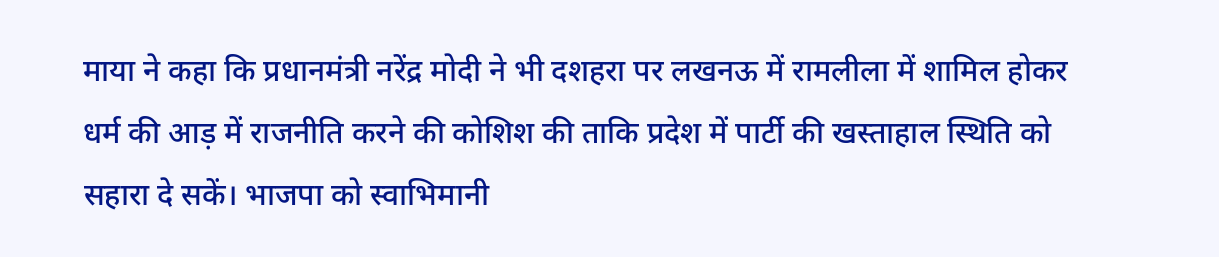माया ने कहा कि प्रधानमंत्री नरेंद्र मोदी ने भी दशहरा पर लखनऊ में रामलीला में शामिल होकर धर्म की आड़ में राजनीति करने की कोशिश की ताकि प्रदेश में पार्टी की खस्ताहाल स्थिति को सहारा दे सकें। भाजपा को स्वाभिमानी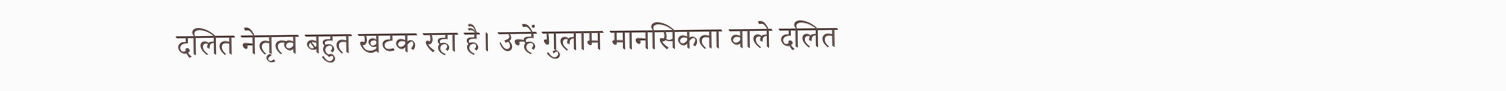दलित नेतृत्व बहुत खटक रहा है। उन्हें गुलाम मानसिकता वाले दलित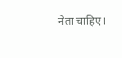नेता चाहिए।